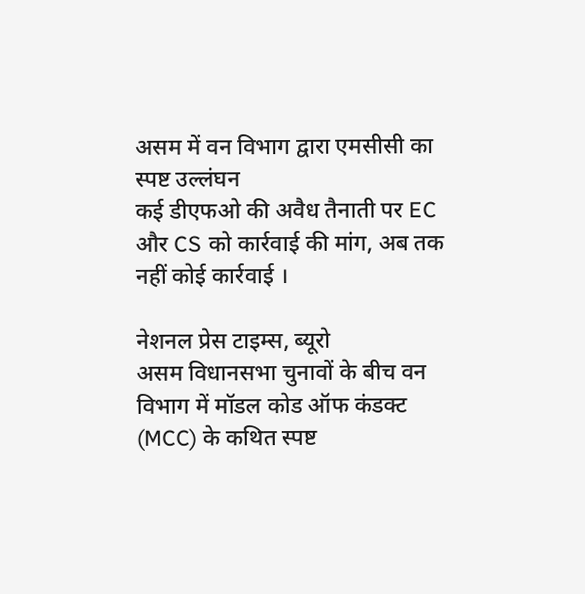असम में वन विभाग द्वारा एमसीसी का स्पष्ट उल्लंघन
कई डीएफओ की अवैध तैनाती पर EC और CS को कार्रवाई की मांग, अब तक नहीं कोई कार्रवाई ।

नेशनल प्रेस टाइम्स, ब्यूरो
असम विधानसभा चुनावों के बीच वन विभाग में मॉडल कोड ऑफ कंडक्ट (MCC) के कथित स्पष्ट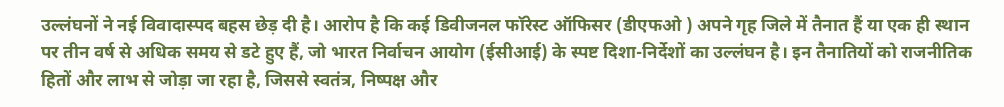उल्लंघनों ने नई विवादास्पद बहस छेड़ दी है। आरोप है कि कई डिवीजनल फॉरेस्ट ऑफिसर (डीएफओ ) अपने गृह जिले में तैनात हैं या एक ही स्थान पर तीन वर्ष से अधिक समय से डटे हुए हैं, जो भारत निर्वाचन आयोग (ईसीआई) के स्पष्ट दिशा-निर्देशों का उल्लंघन है। इन तैनातियों को राजनीतिक हितों और लाभ से जोड़ा जा रहा है, जिससे स्वतंत्र, निष्पक्ष और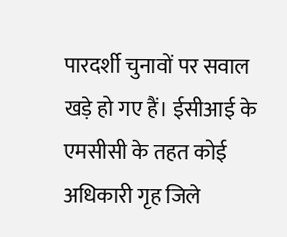पारदर्शी चुनावों पर सवाल खड़े हो गए हैं। ईसीआई के एमसीसी के तहत कोई अधिकारी गृह जिले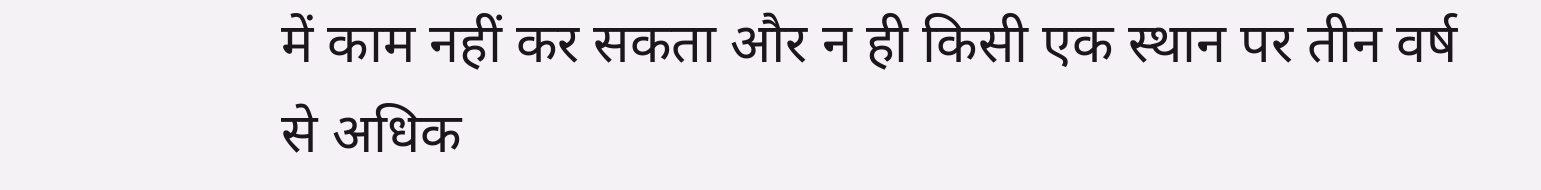में काम नहीं कर सकता और न ही किसी एक स्थान पर तीन वर्ष से अधिक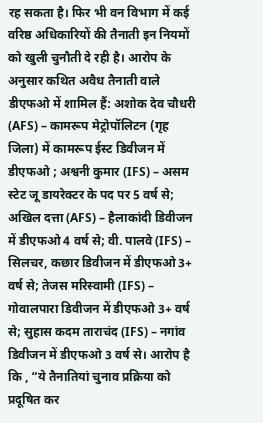रह सकता है। फिर भी वन विभाग में कई वरिष्ठ अधिकारियों की तैनाती इन नियमों को खुली चुनौती दे रही है। आरोप के अनुसार कथित अवैध तैनाती वाले डीएफओ में शामिल हैं: अशोक देव चौधरी (AFS) – कामरूप मेट्रोपॉलिटन (गृह जिला) में कामरूप ईस्ट डिवीजन में डीएफओ ; अश्वनी कुमार (IFS) – असम स्टेट जू डायरेक्टर के पद पर 5 वर्ष से; अखिल दत्ता (AFS) – हैलाकांदी डिवीजन में डीएफओ 4 वर्ष से; वी. पालवे (IFS) – सिलचर, कछार डिवीजन में डीएफओ 3+ वर्ष से; तेजस मरिस्वामी (IFS) – गोवालपारा डिवीजन में डीएफओ 3+ वर्ष से; सुहास कदम ताराचंद (IFS) – नगांव डिवीजन में डीएफओ 3 वर्ष से। आरोप है कि , “ये तैनातियां चुनाव प्रक्रिया को प्रदूषित कर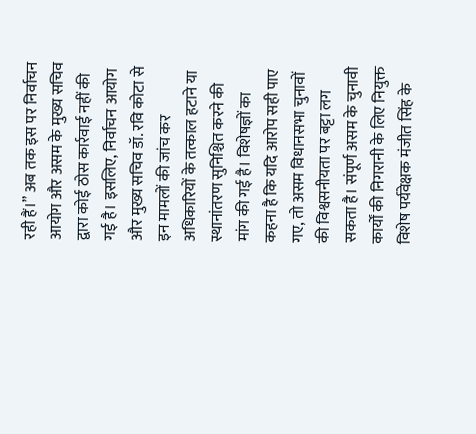रही हैं।” अब तक इस पर निर्वाचन आयोग और असम के मुख्य सचिव द्वारा कोई ठोस कार्रवाई नहीं की गई है। इसलिए, निर्वाचन आयोग और मुख्य सचिव डॉ. रवि कोटा से इन मामलों की जांच कर अधिकारियों के तत्काल हटाने या स्थानांतरण सुनिश्चित करने की मांग की गई है। विशेषज्ञों का कहना है कि यदि आरोप सही पाए गए, तो असम विधानसभा चुनावों की विश्वसनीयता पर बट्टा लग सकता है। संपूर्ण असम के चुनावी कार्यों की निगरानी के लिए नियुक्त विशेष पर्यवेक्षक मंजीत सिंह के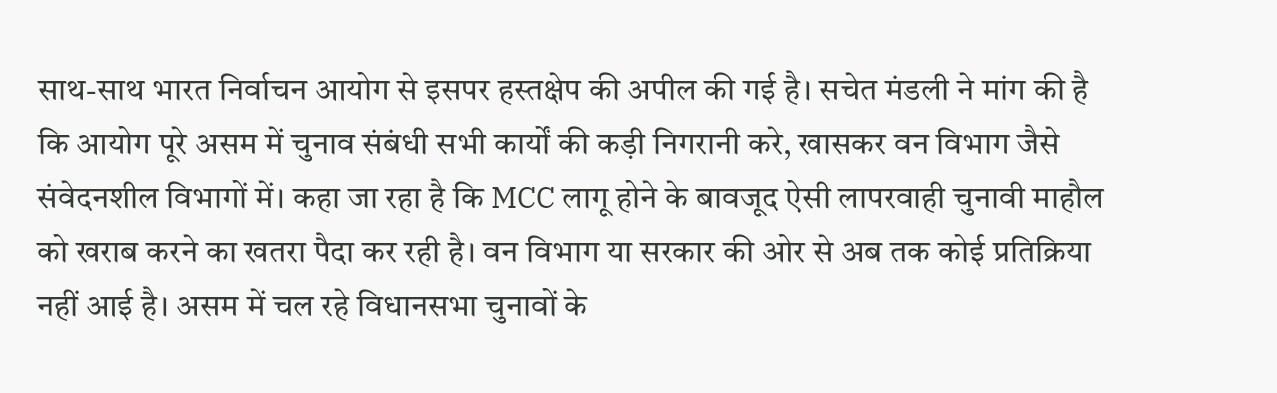साथ-साथ भारत निर्वाचन आयोग से इसपर हस्तक्षेप की अपील की गई है। सचेत मंडली ने मांग की है कि आयोग पूरे असम में चुनाव संबंधी सभी कार्यों की कड़ी निगरानी करे, खासकर वन विभाग जैसे संवेदनशील विभागों में। कहा जा रहा है कि MCC लागू होने के बावजूद ऐसी लापरवाही चुनावी माहौल को खराब करने का खतरा पैदा कर रही है। वन विभाग या सरकार की ओर से अब तक कोई प्रतिक्रिया नहीं आई है। असम में चल रहे विधानसभा चुनावों के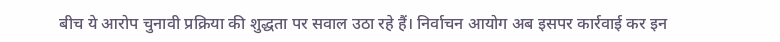बीच ये आरोप चुनावी प्रक्रिया की शुद्धता पर सवाल उठा रहे हैं। निर्वाचन आयोग अब इसपर कार्रवाई कर इन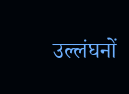उल्लंघनों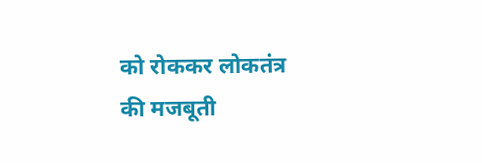को रोककर लोकतंत्र की मजबूती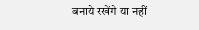बनाये रखेंगे या नहीं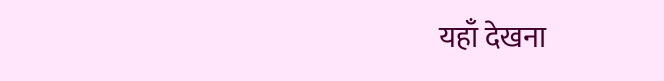यहाँ देखना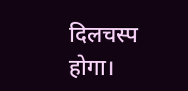दिलचस्प होगा।